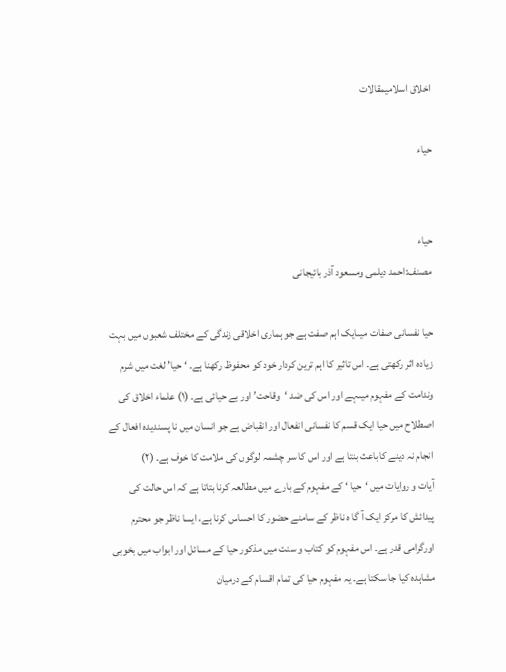اخلاق اسلامیمقالات

حیاء


حیاء
مصنف:احمد دیلمی ومسعود آذر بائیجانی

حیا نفسانی صفات میںایک اہم صفت ہے جو ہماری اخلاقی زندگی کے مختلف شعبوں میں بہت زیادہ اثر رکھتی ہے۔ اس تاثیر کا اہم ترین کردار خود کو محفوظ رکھنا ہے۔ ‘ حیا’ لغت میں شرم وندامت کے مفہوم میںہے اور اس کی ضد ‘وقاحت’ اور بے حیائی ہے۔ (۱) علماء اخلاق کی اصطلاح میں حیا ایک قسم کا نفسانی انفعال اور انقباض ہے جو انسان میں نا پسندیدہ افعال کے انجام نہ دینے کاباعث بنتا ہے اور اس کا سر چشمہ لوگوں کی ملامت کا خوف ہے۔ (۲)
آیات و روایات میں ‘حیا ‘ کے مفہوم کے بارے میں مطالعہ کرنا بتاتا ہے کہ اس حالت کی پیدائش کا مرکز ایک آ گا ہ ناظر کے سامنے حضور کا احساس کرنا ہے، ایسا ناظر جو محترم اورگرامی قدر ہے۔ اس مفہوم کو کتاب و سنت میں مذکور حیا کے مسائل اور ابواب میں بخوبی مشاہدہ کیا جا سکتا ہے۔ یہ مفہوم حیا کی تمام اقسام کے درمیان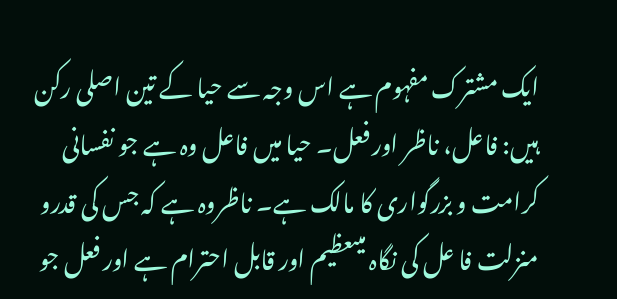ایک مشترک مفہوم ہے اس وجہ سے حیا کے تین اصلی رکن ہیں: فاعل، ناظر اور فعل۔ حیا میں فاعل وہ ہے جو نفسانی کرامت و بزرگواری کا مالک ہے۔ ناظروہ ہے کہ جس کی قدرو منزلت فا عل کی نگاہ میںعظیم اور قابل احترام ہے اور فعل جو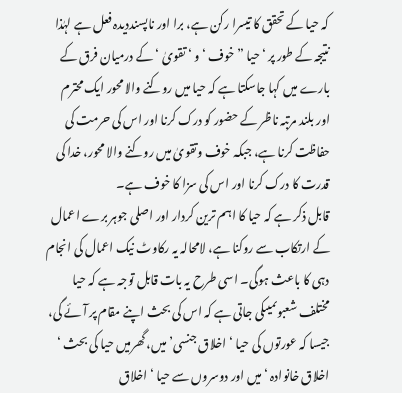کہ حیا کے تحقق کا تیسرا رکن ہے، برا اور ناپسنددیدہ فعل ہے لہٰذا نتیجہ کے طور پر ‘حیا ”خوف ‘ و ‘ تقویٰ ‘ کے درمیان فرق کے بارے میں کہا جاسکتا ہے کہ حیا میں روکنے والا محور ایک محترم اور بلند مرتبہ ناظر کے حضور کو درک کرنا اور اس کی حرمت کی حفاظت کرنا ہے، جبکہ خوف وتقویٰ میں روکنے والا محور، خدا کی قدرت کا درک کرنا اور اس کی سزا کا خوف ہے۔
قابل ذکر ہے کہ حیا کا اہم ترین کردار اور اصلی جوہر برے اعمال کے ارتکاب سے روکنا ہے، لامحالہ یہ رکاوٹ نیک اعمال کی انجام دہی کا باعث ہوگی۔ اسی طرح یہ بات قابل توجہ ہے کہ حیا مختلف شعبوںمیںکی جاتی ہے کہ اس کی بحث اپنے مقام پر آئے گی، جیسا کہ عورتوں کی حیا ‘ اخلاق جنسی’ میں، گھرمیں حیا کی بحث ‘ اخلاق خانوادہ ‘میں اور دوسروں سے حیا ‘ اخلاق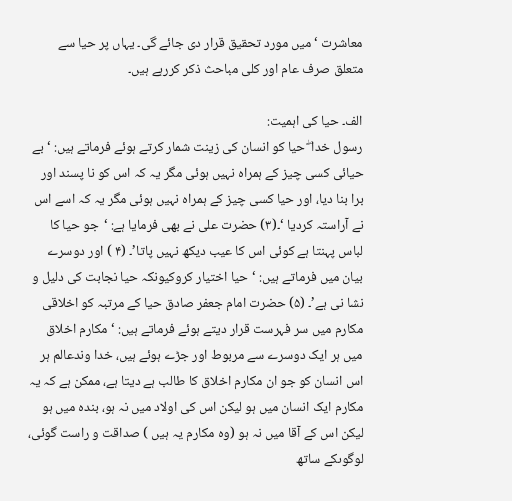معاشرت ‘ میں مورد تحقیق قرار دی جائے گی۔ یہاں پر حیا سے متعلق صرف عام اور کلی مباحث ذکر کررہے ہیں۔

الف۔ حیا کی اہمیت:
رسول خدا ۖ حیا کو انسان کی زینت شمار کرتے ہوئے فرماتے ہیں: ‘بے حیائی کسی چیز کے ہمراہ نہیں ہوئی مگر یہ کہ اس کو نا پسند اور برا بنا دیا، اور حیا کسی چیز کے ہمراہ نہیں ہوئی مگر یہ کہ اسے اس نے آراستہ کردیا ‘۔(۳) حضرت علی نے بھی فرمایا ہے: ‘جو حیا کا لباس پہنتا ہے کوئی اس کا عیب دیکھ نہیں پاتا’۔ (۴ ) اور دوسرے بیان میں فرماتے ہیں: ‘حیا اختیار کروکیونکہ حیا نجابت کی دلیل و نشا نی ہے’۔ (۵) حضرت امام جعفر صادق حیا کے مرتبہ کو اخلاقی مکارم میں سر فہرست قرار دیتے ہوئے فرماتے ہیں: ‘مکارم اخلاق میں ہر ایک دوسرے سے مربوط اور جڑے ہوئے ہیں، خدا وندعالم ہر اس انسان کو جو ان مکارم اخلاق کا طالب ہے دیتا ہے، ممکن ہے کہ یہ مکارم ایک انسان میں ہو لیکن اس کی اولاد میں نہ ہو، بندہ میں ہو لیکن اس کے آقا میں نہ ہو (وہ مکارم یہ ہیں ) صداقت و راست گوئی، لوگوںکے ساتھ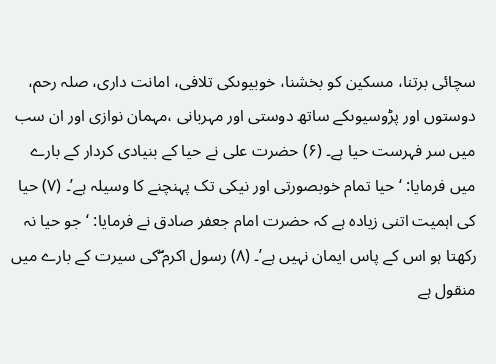سچائی برتنا، مسکین کو بخشنا، خوبیوںکی تلافی، امانت داری، صلہ رحم، دوستوں اور پڑوسیوںکے ساتھ دوستی اور مہربانی ،مہمان نوازی اور ان سب میں سر فہرست حیا ہے۔ (۶) حضرت علی نے حیا کے بنیادی کردار کے بارے میں فرمایا: ‘حیا تمام خوبصورتی اور نیکی تک پہنچنے کا وسیلہ ہے’۔ (۷) حیا کی اہمیت اتنی زیادہ ہے کہ حضرت امام جعفر صادق نے فرمایا: ‘جو حیا نہ رکھتا ہو اس کے پاس ایمان نہیں ہے’۔ (۸) رسول اکرم ۖکی سیرت کے بارے میں منقول ہے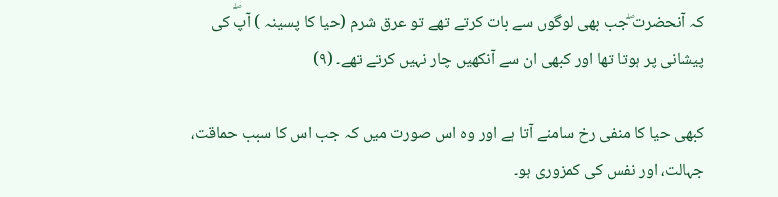کہ آنحضرت ۖجب بھی لوگوں سے بات کرتے تھے تو عرق شرم (حیا کا پسینہ ) آپۖ کی پیشانی پر ہوتا تھا اور کبھی ان سے آنکھیں چار نہیں کرتے تھے۔ (۹)

کبھی حیا کا منفی رخ سامنے آتا ہے اور وہ اس صورت میں کہ جب اس کا سبب حماقت، جہالت، اور نفس کی کمزوری ہو۔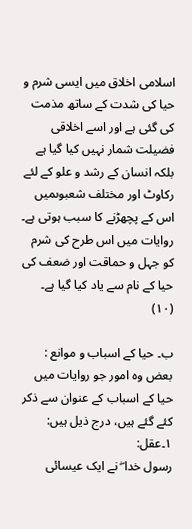اسلامی اخلاق میں ایسی شرم و حیا کی شدت کے ساتھ مذمت کی گئی ہے اور اسے اخلاقی فضیلت شمار نہیں کیا گیا ہے بلکہ انسان کے رشد و علو کے لئے رکاوٹ اور مختلف شعبوںمیں اس کے پچھڑنے کا سبب ہوتی ہے۔ روایات میں اس طرح کی شرم کو جہل و حماقت اور ضعف کی حیا کے نام سے یاد کیا گیا ہے۔ (۱۰)

ب۔ حیا کے اسباب و موانع :
بعض وہ امور جو روایات میں حیا کے اسباب کے عنوان سے ذکر کئے گئے ہیں، درج ذیل ہیں:
١۔عقل:
رسول خدا ۖ نے ایک عیسائی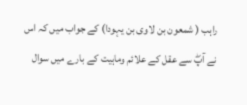راہب ( شمعون بن لاوی بن یہودا) کے جواب میں کہ اس نے آپۖ سے عقل کے علائم وماہیت کے بارے میں سوال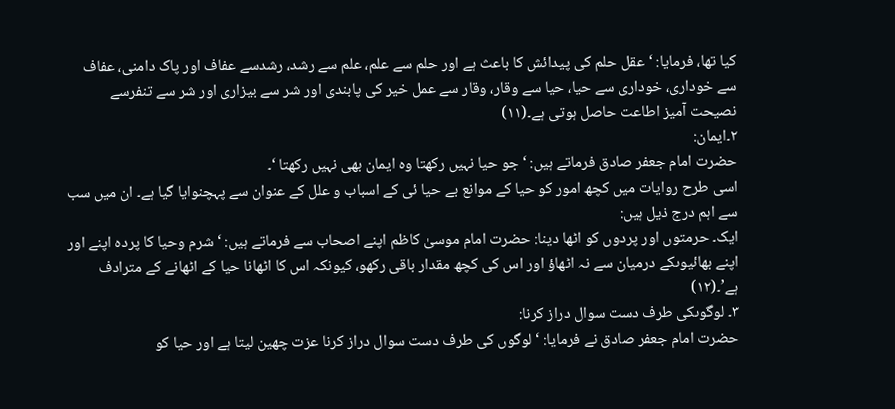کیا تھا، فرمایا: ‘عقل حلم کی پیدائش کا باعث ہے اور حلم سے علم، علم سے رشد، رشدسے عفاف اور پاک دامنی، عفاف سے خوداری، خوداری سے حیا، حیا سے وقار، وقار سے عمل خیر کی پابندی اور شر سے بیزاری اور شر سے تنفرسے نصیحت آمیز اطاعت حاصل ہوتی ہے۔(۱۱)
٢۔ایمان:
حضرت امام جعفر صادق فرماتے ہیں: ‘ جو حیا نہیں رکھتا وہ ایمان بھی نہیں رکھتا ‘۔
اسی طرح روایات میں کچھ امور کو حیا کے موانع بے حیا ئی کے اسباب و علل کے عنوان سے پہچنوایا گیا ہے۔ ان میں سب سے اہم درج ذیل ہیں:
ایک۔ حرمتوں اور پردوں کو اٹھا دینا: حضرت امام موسیٰ کاظم اپنے اصحاب سے فرماتے ہیں: ‘ شرم وحیا کا پردہ اپنے اور اپنے بھائیوںکے درمیان سے نہ اٹھاؤ اور اس کی کچھ مقدار باقی رکھو، کیونکہ اس کا اٹھانا حیا کے اٹھانے کے مترادف ہے’۔(۱۲)
۳۔ لوگوںکی طرف دست سوال دراز کرنا:
حضرت امام جعفر صادق نے فرمایا: ‘ لوگوں کی طرف دست سوال دراز کرنا عزت چھین لیتا ہے اور حیا کو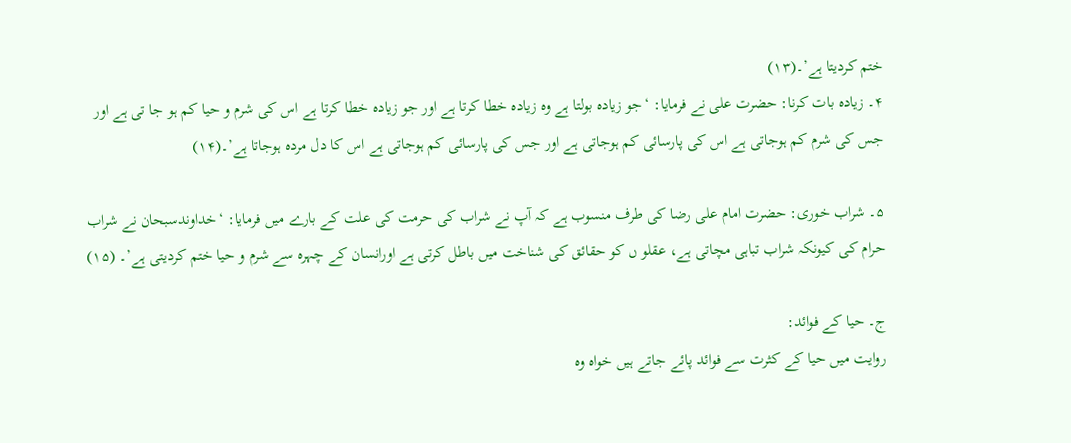ختم کردیتا ہے’۔(۱۳)
۴۔ زیادہ بات کرنا: حضرت علی نے فرمایا: ‘جو زیادہ بولتا ہے وہ زیادہ خطا کرتا ہے اور جو زیادہ خطا کرتا ہے اس کی شرم و حیا کم ہو جا تی ہے اور جس کی شرم کم ہوجاتی ہے اس کی پارسائی کم ہوجاتی ہے اور جس کی پارسائی کم ہوجاتی ہے اس کا دل مردہ ہوجاتا ہے’۔(۱۴)

۵۔ شراب خوری: حضرت امام علی رضا کی طرف منسوب ہے کہ آپ نے شراب کی حرمت کی علت کے بارے میں فرمایا: ‘خداوندسبحان نے شراب حرام کی کیونکہ شراب تباہی مچاتی ہے، عقلو ں کو حقائق کی شناخت میں باطل کرتی ہے اورانسان کے چہرہ سے شرم و حیا ختم کردیتی ہے’۔ (۱۵)

ج۔ حیا کے فوائد:
روایت میں حیا کے کثرت سے فوائد پائے جاتے ہیں خواہ وہ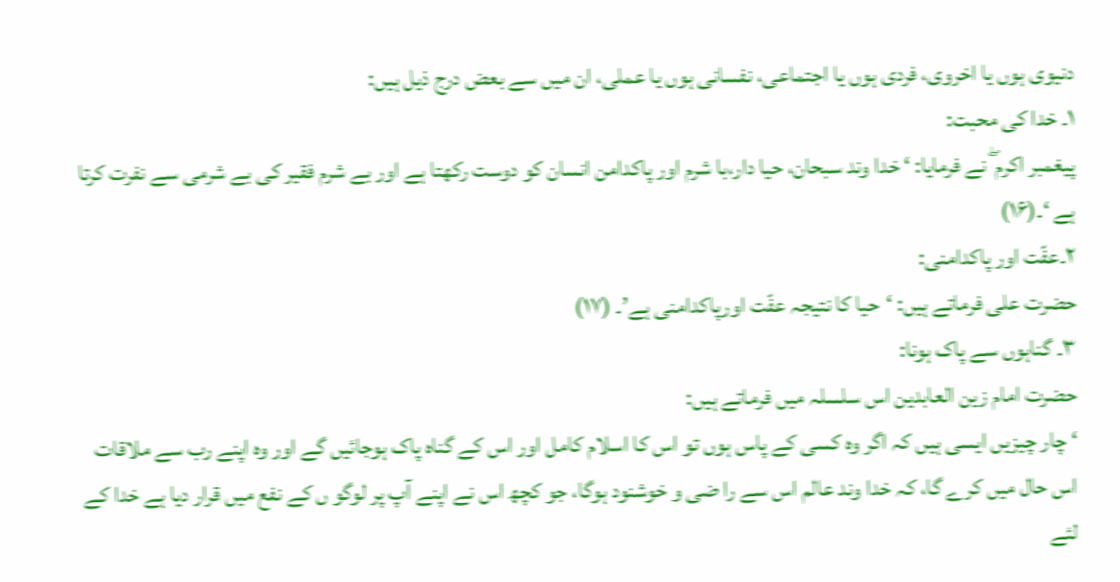دنیوی ہوں یا اخروی، فردی ہوں یا اجتماعی، نفسانی ہوں یا عملی، ان میں سے بعض درج ذیل ہیں:
١۔ خدا کی محبت:
پیغمبر اکرم ۖ نے فرمایا: ‘ خدا وند سبحان، حیا دار،با شرم اور پاکدامن انسان کو دوست رکھتا ہے اور بے شرم فقیر کی بے شرمی سے نفرت کرتا ہے ‘۔(۱۶)
٢۔عفّت اور پاکدامنی:
حضرت علی فرماتے ہیں: ‘حیا کا نتیجہ عفّت اورپاکدامنی ہے’۔ (۱۷)
٣۔ گناہوں سے پاک ہونا:
حضرت امام زین العابدین اس سلسلہ میں فرماتے ہیں:
‘ چار چیزیں ایسی ہیں کہ اگر وہ کسی کے پاس ہوں تو اس کا اسلام کامل اور اس کے گناہ پاک ہوجائیں گے اور وہ اپنے رب سے ملاقات اس حال میں کرے گا، کہ خدا وند عالم اس سے را ضی و خوشنود ہوگا، جو کچھ اس نے اپنے آپ پر لوگو ں کے نفع میں قرار دیا ہے خدا کے لئے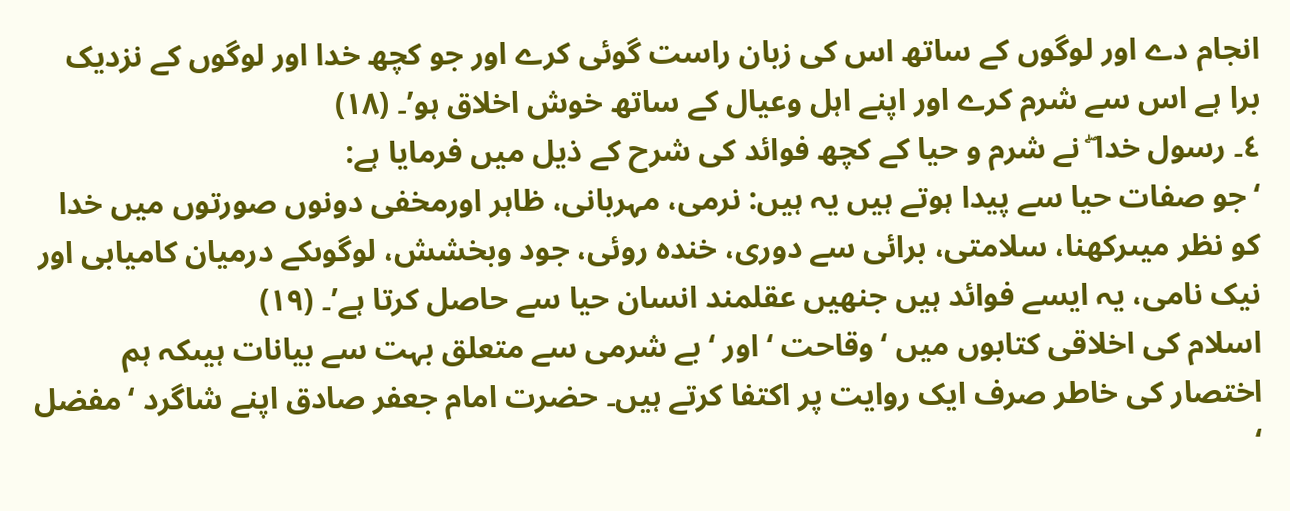انجام دے اور لوگوں کے ساتھ اس کی زبان راست گوئی کرے اور جو کچھ خدا اور لوگوں کے نزدیک برا ہے اس سے شرم کرے اور اپنے اہل وعیال کے ساتھ خوش اخلاق ہو’۔ (۱۸)
٤۔ رسول خدا ۖ نے شرم و حیا کے کچھ فوائد کی شرح کے ذیل میں فرمایا ہے:
‘جو صفات حیا سے پیدا ہوتے ہیں یہ ہیں: نرمی، مہربانی، ظاہر اورمخفی دونوں صورتوں میں خدا کو نظر میںرکھنا، سلامتی، برائی سے دوری، خندہ روئی، جود وبخشش، لوگوںکے درمیان کامیابی اور نیک نامی، یہ ایسے فوائد ہیں جنھیں عقلمند انسان حیا سے حاصل کرتا ہے’۔ (۱۹)
اسلام کی اخلاقی کتابوں میں ‘وقاحت ‘ اور ‘بے شرمی سے متعلق بہت سے بیانات ہیںکہ ہم اختصار کی خاطر صرف ایک روایت پر اکتفا کرتے ہیں۔ حضرت امام جعفر صادق اپنے شاگرد ‘مفضل ‘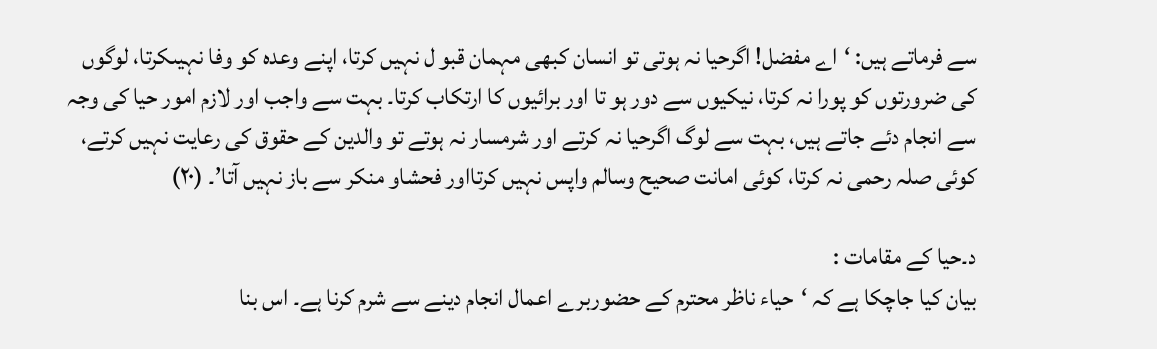سے فرماتے ہیں: ‘اے مفضل! اگرحیا نہ ہوتی تو انسان کبھی مہمان قبو ل نہیں کرتا، اپنے وعدہ کو وفا نہیںکرتا، لوگوں کی ضرورتوں کو پورا نہ کرتا، نیکیوں سے دور ہو تا اور برائیوں کا ارتکاب کرتا۔ بہت سے واجب اور لازم امور حیا کی وجہ سے انجام دئے جاتے ہیں، بہت سے لوگ اگرحیا نہ کرتے اور شرمسار نہ ہوتے تو والدین کے حقوق کی رعایت نہیں کرتے، کوئی صلہ رحمی نہ کرتا، کوئی امانت صحیح وسالم واپس نہیں کرتااور فحشاو منکر سے باز نہیں آتا’۔ (۲۰)

د۔حیا کے مقامات :
بیان کیا جاچکا ہے کہ ‘حیاء ناظر محترم کے حضوربرے اعمال انجام دینے سے شرم کرنا ہے۔ اس بنا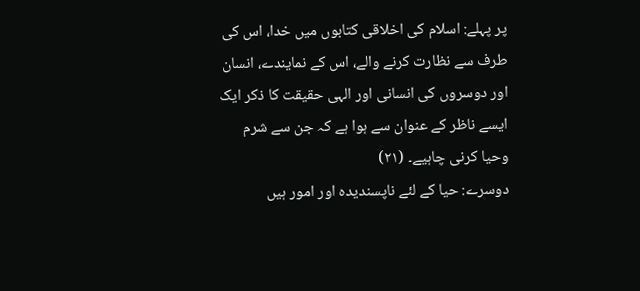پر پہلے: اسلام کی اخلاقی کتابوں میں خدا، اس کی طرف سے نظارت کرنے والے، اس کے نمایندے، انسان اور دوسروں کی انسانی اور الہی حقیقت کا ذکر ایک ایسے ناظر کے عنوان سے ہوا ہے کہ جن سے شرم وحیا کرنی چاہیے۔ (۲۱)
دوسرے: حیا کے لئے ناپسندیدہ اور امور ہیں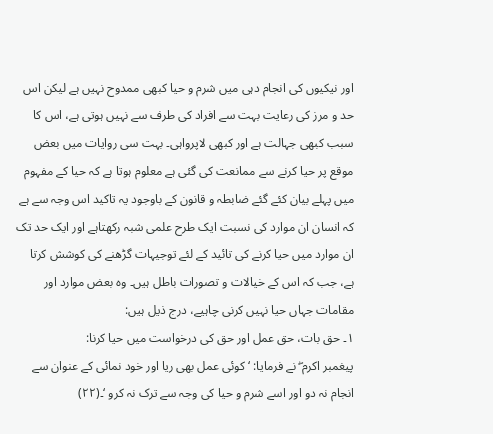اور نیکیوں کی انجام دہی میں شرم و حیا کبھی ممدوح نہیں ہے لیکن اس حد و مرز کی رعایت بہت سے افراد کی طرف سے نہیں ہوتی ہے، اس کا سبب کبھی جہالت ہے اور کبھی لاپرواہی۔ بہت سی روایات میں بعض موقع پر حیا کرنے سے ممانعت کی گئی ہے معلوم ہوتا ہے کہ حیا کے مفہوم میں پہلے بیان کئے گئے ضابطہ و قانون کے باوجود یہ تاکید اس وجہ سے ہے کہ انسان ان موارد کی نسبت ایک طرح علمی شبہ رکھتاہے اور ایک حد تک ان موارد میں حیا کرنے کی تائید کے لئے توجیہات گڑھنے کی کوشش کرتا ہے، جب کہ اس کے خیالات و تصورات باطل ہیں۔ وہ بعض موارد اور مقامات جہاں حیا نہیں کرنی چاہیے، درج ذیل ہیں:
١۔ حق بات، حق عمل اور حق کی درخواست میں حیا کرنا:
پیغمبر اکرم ۖ نے فرمایا: ‘ کوئی عمل بھی ریا اور خود نمائی کے عنوان سے انجام نہ دو اور اسے شرم و حیا کی وجہ سے ترک نہ کرو ‘۔(۲۲)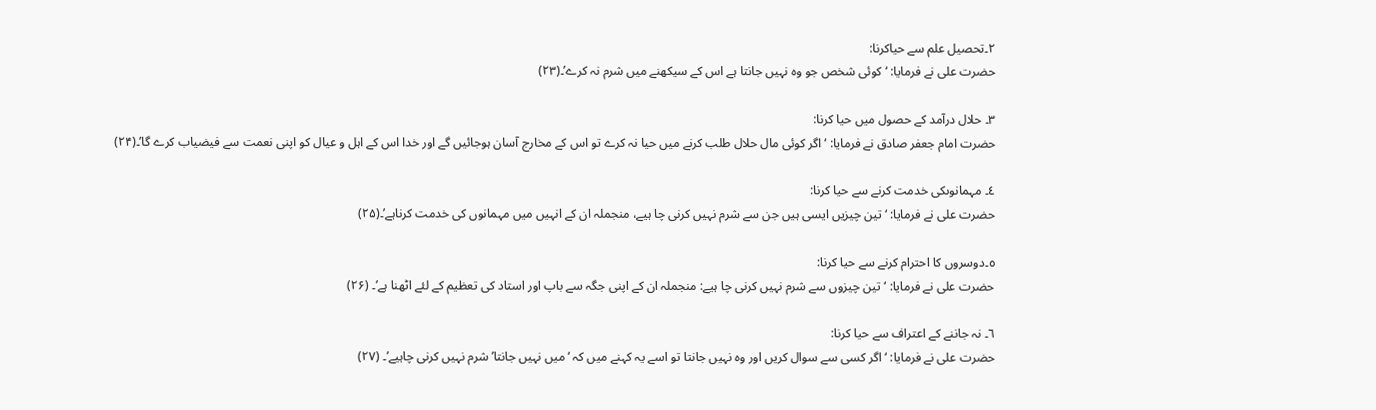٢۔تحصیل علم سے حیاکرنا:
حضرت علی نے فرمایا: ‘ کوئی شخص جو وہ نہیں جانتا ہے اس کے سیکھنے میں شرم نہ کرے’۔(۲۳)

٣۔ حلال درآمد کے حصول میں حیا کرنا:
حضرت امام جعفر صادق نے فرمایا: ‘اگر کوئی مال حلال طلب کرنے میں حیا نہ کرے تو اس کے مخارج آسان ہوجائیں گے اور خدا اس کے اہل و عیال کو اپنی نعمت سے فیضیاب کرے گا’۔(۲۴)

٤۔ مہمانوںکی خدمت کرنے سے حیا کرنا:
حضرت علی نے فرمایا: ‘ تین چیزیں ایسی ہیں جن سے شرم نہیں کرنی چا ہیے، منجملہ ان کے انہیں میں مہمانوں کی خدمت کرناہے’۔(۲۵)

٥۔دوسروں کا احترام کرنے سے حیا کرنا:
حضرت علی نے فرمایا: ‘تین چیزوں سے شرم نہیں کرنی چا ہیے: منجملہ ان کے اپنی جگہ سے باپ اور استاد کی تعظیم کے لئے اٹھنا ہے’۔ (۲۶)

٦۔ نہ جاننے کے اعتراف سے حیا کرنا:
حضرت علی نے فرمایا: ‘ اگر کسی سے سوال کریں اور وہ نہیں جانتا تو اسے یہ کہنے میں کہ ‘میں نہیں جانتا’ شرم نہیں کرنی چاہیے’۔ (۲۷)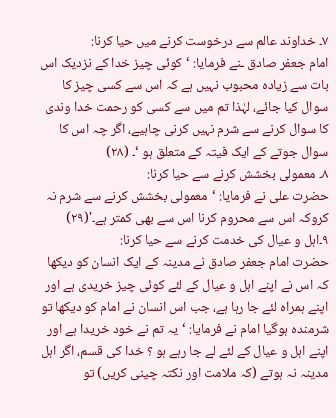٧۔ خداوند عالم سے درخوست کرنے میں حیا کرنا:
امام جعفر صادق ـنے فرمایا: ‘کوئی چیز خدا کے نزدیک اس بات سے زیادہ محبوب نہیں ہے کہ اس سے کسی چیز کا سوال کیا جائے، لہٰذا تم میں سے کسی کو رحمت خدا وندی کا سوال کرنے سے شرم نہیں کرنی چاہیے، اگر چہ اس کا سوال جوتے کے ایک فیتہ کے متعلق ہو ‘۔ (۲۸)
٨۔ معمولی بخشش کرنے سے حیا کرنا:
حضرت علی نے فرمایا: ‘معمولی بخشش کرنے سے شرم نہ کروکہ اس سے محروم کرنا اس سے بھی کمتر ہے۔'(۲۹)
٩۔اہل و عیال کی خدمت کرنے سے حیا کرنا:
حضرت امام جعفر صادق نے مدینہ کے ایک انسان کو دیکھا کہ اس نے اپنے اہل و عیال کے لئے کوئی چیز خریدی ہے اور اپنے ہمراہ لئے جا رہا ہے، جب اس انسان نے امام کو دیکھا تو شرمندہ ہوگیا امام نے فرمایا: ‘یہ تم نے خود خریدا ہے اور اپنے اہل و عیال کے لئے لے جا رہے ہو ؟ خدا کی قسم، اگر اہل مدینہ نہ ہوتے (کہ ملامت اور نکتہ چینی کریں) تو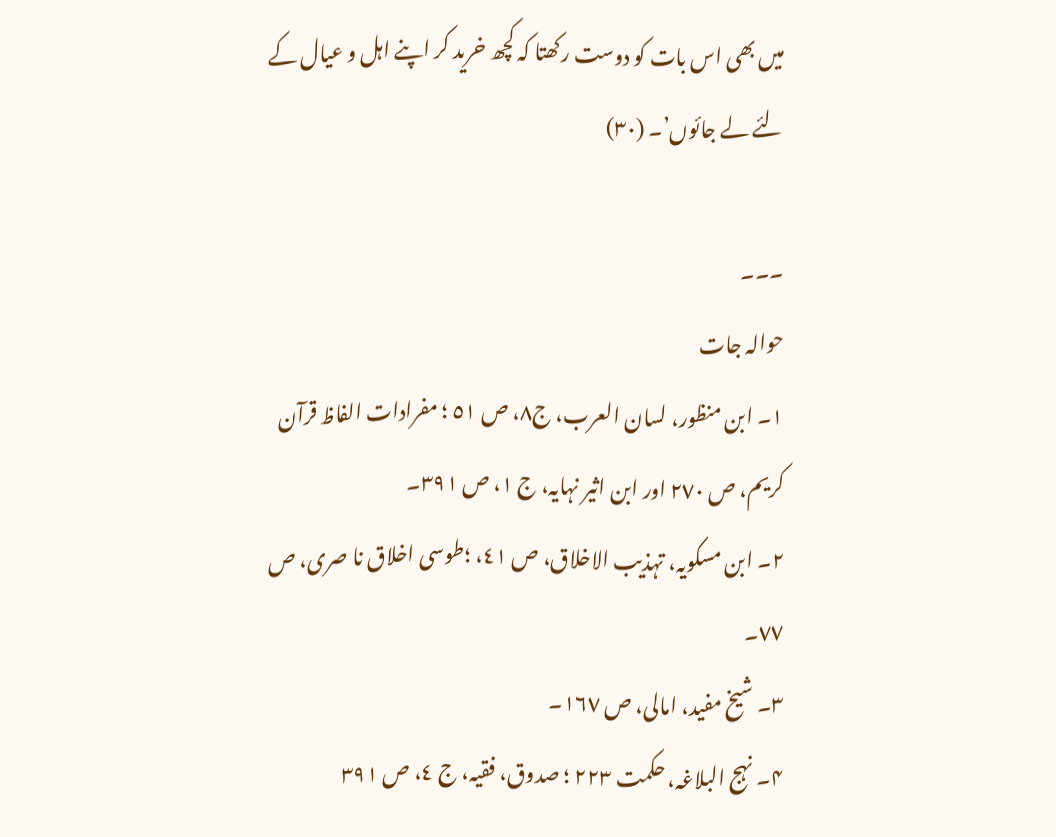میں بھی اس بات کو دوست رکھتا کہ کچھ خرید کر اپنے اہل و عیال کے لئے لے جائوں’۔ (۳۰)

۔۔۔
حوالہ جات
۱۔ ابن منظور، لسان العرب، ج٨، ص ٥١ ؛ مفرادات الفاظ قرآن کریم، ص ٢٧٠ اور ابن اثیر نہایہ، ج ١، ص ٣٩١۔
۲۔ ابن مسکویہ، تہذیب الاخلاق، ص ٤١، ؛طوسی اخلاق نا صری، ص ٧٧۔
۳۔ شیخ مفید، امالی، ص ١٦٧۔
۴۔ نہج البلاغہ، حکمت ٢٢٣ ؛ صدوق، فقیہ، ج ٤، ص ٣٩١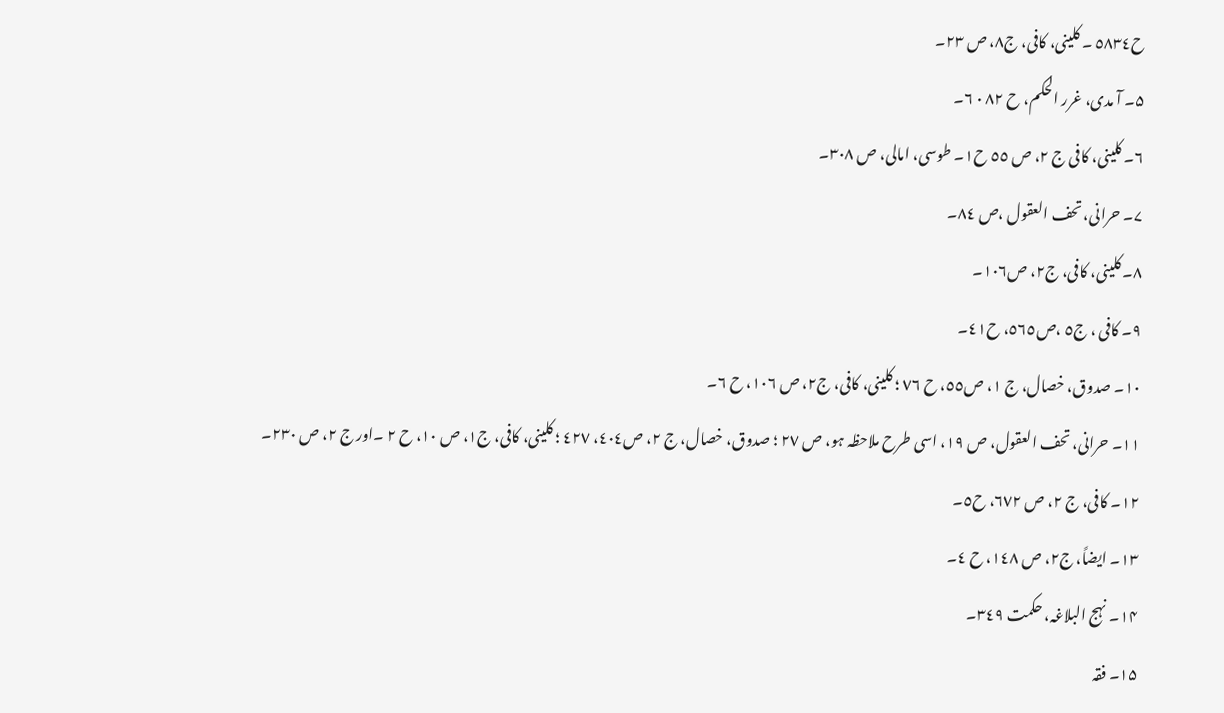ح٥٨٣٤ ۔ کلینی، کافی، ج٨، ص ٢٣۔
۵۔ آ مدی، غرر الحکم، ح ٨٢ ٠ ٦۔
۶۔ کلینی، کافی ج ٢، ص ٥٥ ح١۔ طوسی، امالی، ص ٣٠٨۔
۷۔ حرانی، تحف العقول ،ص ٨٤۔
۸۔ کلینی، کافی، ج٢، ص١٠٦۔
۹۔ کافی ، ج٥ ،ص٥٦٥، ح٤١۔
۱۰۔ صدوق، خصال، ج ١، ص٥٥، ح ٧٦ ؛ کلینی، کافی، ج٢، ص ١٠٦، ح ٦۔
۱۱۔ حرانی، تحف العقول، ص ١٩، اسی طرح ملاحظہ ہو، ص ٢٧ ؛ صدوق، خصال، ج ٢، ص٤٠٤، ٤٢٧ ؛ کلینی، کافی، ج١، ص ١٠، ح ٢ ۔اور ج ٢، ص ٢٣٠۔
۱۲۔ کافی، ج ٢، ص ٦٧٢، ح٥۔
۱۳۔ ایضاً، ج٢، ص ١٤٨، ح ٤۔
۱۴۔ نہج البلاغہ، حکمت ٣٤٩۔
۱۵۔ فقہ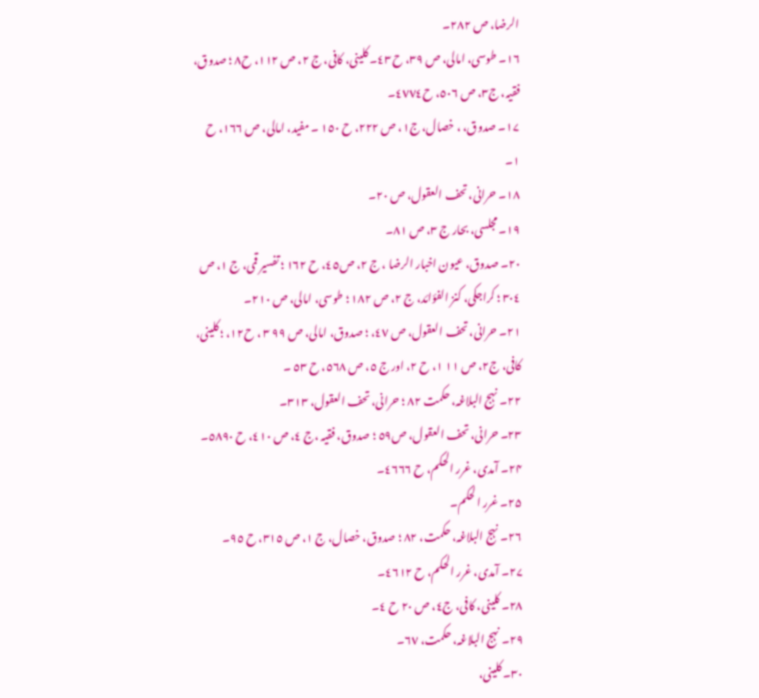الرضا، ص ٢٨٢۔
۱۶۔ طوسی، امالی، ص ٣٩، ح ٤٣۔ کلینی، کافی، ج ٢، ص ١١٢، ح٨ ؛ صدوق، فقیہ، ج٣، ص ٥٠٦، ح٤٧٧٤۔
۱۷۔ صدوق، ، خصال، ج١، ص ٢٢٢، ح ١٥٠ ۔ مفید، امالی، ص ١٦٦، ح ١۔
۱۸۔ حرانی، تحف العقول، ص ٢٠۔
۱۹۔ مجلسی، بحار ج ٣، ص ٨١۔
۲۰۔ صدوق، عیون اخبار الرضا ، ج ٢، ص٤٥، ح ١٦٢ ؛ تفسیر قمی، ج ١، ص ٣٠٤ ؛ کراجکی، کنز الفؤائد، ج ٢، ص ١٨٢ ؛ طوسی، امالی، ص ٢١٠۔
۲۱۔ حرانی، تحف العقول، ص ٤٧، ؛ صدوق، امالی، ص ٩٩ ٣ ، ح١٢، ؛ کلینی، کافی، ج٢، ص ١١ ١، ح ٢، اور ج ٥، ص ٥٦٨، ح ٥٣ ۔
۲۲۔ نہج البلاغہ، حکمت ٨٢ ؛ حرانی، تحف العقول، ٣١٣۔
۲۳۔ حرانی، تحف العقول، ص٥٩ ؛ صدوق، فقیہ ،ج ٤، ص ٤١٠، ح ٥٨٩٠۔
۲۴۔ آمدی، غرر الحکم، ح ٤٦٦٦۔
۲۵۔ غرر الحکم۔
۲۶۔ نہج البلاغہ، حکمت، ٨٢ ؛ صدوق، خصال، ج ١، ص ٣١٥، ح ٩٥۔
۲۷۔ آمدی، غرر الحکم، ح ٤٦١٢۔
۲۸۔ کلینی، کافی، ج٤، ص ٢٠ ح ٤۔
۲۹۔ نہج البلاغہ، حکمت، ٦٧۔
۳۰۔ کلینی،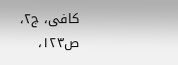کافی، ج٢، ص١٢٣،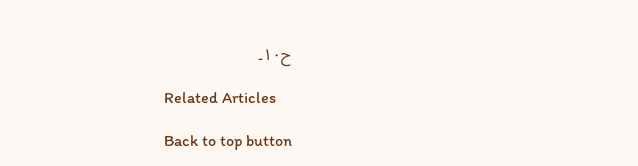ح١٠۔

Related Articles

Back to top button